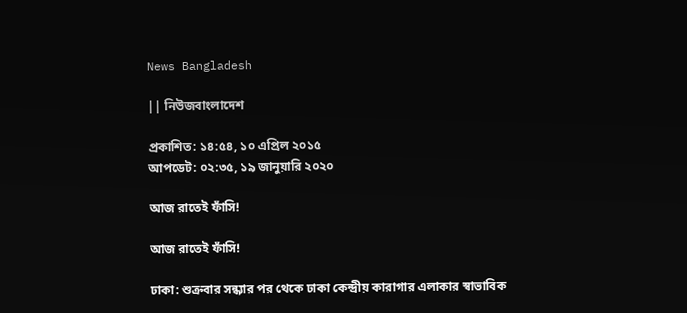News Bangladesh

|| নিউজবাংলাদেশ

প্রকাশিত: ১৪:৫৪, ১০ এপ্রিল ২০১৫
আপডেট: ০২:৩৫, ১৯ জানুয়ারি ২০২০

আজ রাতেই ফাঁসি!

আজ রাতেই ফাঁসি!

ঢাকা: শুক্রবার সন্ধ্যার পর থেকে ঢাকা কেন্দ্রীয় কারাগার এলাকার স্বাভাবিক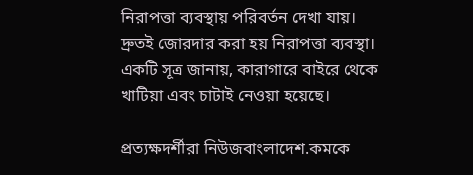নিরাপত্তা ব্যবস্থায় পরিবর্তন দেখা যায়। দ্রুতই জোরদার করা হয় নিরাপত্তা ব্যবস্থা। একটি সূত্র জানায়, কারাগারে বাইরে থেকে খাটিয়া এবং চাটাই নেওয়া হয়েছে।

প্রত্যক্ষদর্শীরা নিউজবাংলাদেশ.কমকে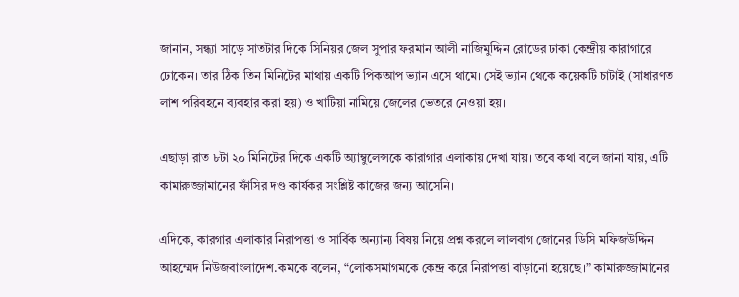জানান, সন্ধ্যা সাড়ে সাতটার দিকে সিনিয়র জেল সুপার ফরমান আলী নাজিমুদ্দিন রোডের ঢাকা কেন্দ্রীয় কারাগারে ঢোকেন। তার ঠিক তিন মিনিটের মাথায় একটি পিকআপ ভ্যান এসে থামে। সেই ভ্যান থেকে কয়েকটি চাটাই (সাধারণত লাশ পরিবহনে ব্যবহার করা হয়) ও খাটিয়া নামিয়ে জেলের ভেতরে নেওয়া হয়।

এছাড়া রাত ৮টা ২০ মিনিটের দিকে একটি অ্যাম্বুলেন্সকে কারাগার এলাকায় দেখা যায়। তবে কথা বলে জানা যায়, এটি কামারুজ্জামানের ফাঁসির দণ্ড কার্যকর সংশ্লিষ্ট কাজের জন্য আসেনি।

এদিকে, কারগার এলাকার নিরাপত্তা ও সার্বিক অন্যান্য বিষয় নিয়ে প্রশ্ন করলে লালবাগ জোনের ডিসি মফিজউদ্দিন আহম্মেদ নিউজবাংলাদেশ.কমকে বলেন, “লোকসমাগমকে কেন্দ্র করে নিরাপত্তা বাড়ানো হয়েছে।” কামারুজ্জামানের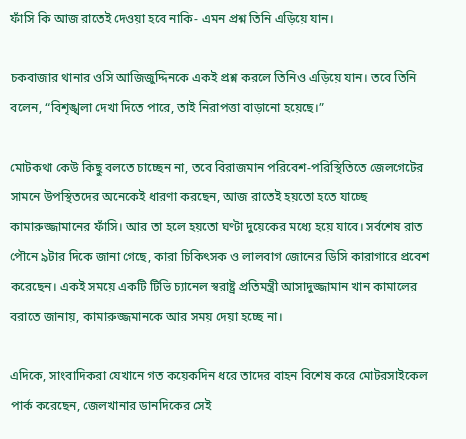ফাঁসি কি আজ রাতেই দেওয়া হবে নাকি- এমন প্রশ্ন তিনি এড়িয়ে যান।

চকবাজার থানার ওসি আজিজুদ্দিনকে একই প্রশ্ন করলে তিনিও এড়িয়ে যান। তবে তিনি বলেন, “বিশৃঙ্খলা দেখা দিতে পারে, তাই নিরাপত্তা বাড়ানো হয়েছে।”

মোটকথা কেউ কিছু বলতে চাচ্ছেন না, তবে বিরাজমান পরিবেশ-পরিস্থিতিতে জেলগেটের সামনে উপস্থিতদের অনেকেই ধারণা করছেন, আজ রাতেই হয়তো হতে যাচ্ছে কামারুজ্জামানের ফাঁসি। আর তা হলে হয়তো ঘণ্টা দুয়েকের মধ্যে হয়ে যাবে। সর্বশেষ রাত পৌনে ৯টার দিকে জানা গেছে, কারা চিকিৎসক ও লালবাগ জোনের ডিসি কারাগারে প্রবেশ করেছেন। একই সময়ে একটি টিভি চ্যানেল স্বরাষ্ট্র প্রতিমন্ত্রী আসাদুজ্জামান খান কামালের বরাতে জানায়, কামারুজ্জমানকে আর সময় দেয়া হচ্ছে না।

এদিকে, সাংবাদিকরা যেখানে গত কয়েকদিন ধরে তাদের বাহন বিশেষ করে মোটরসাইকেল পার্ক করেছেন, জেলখানার ডানদিকের সেই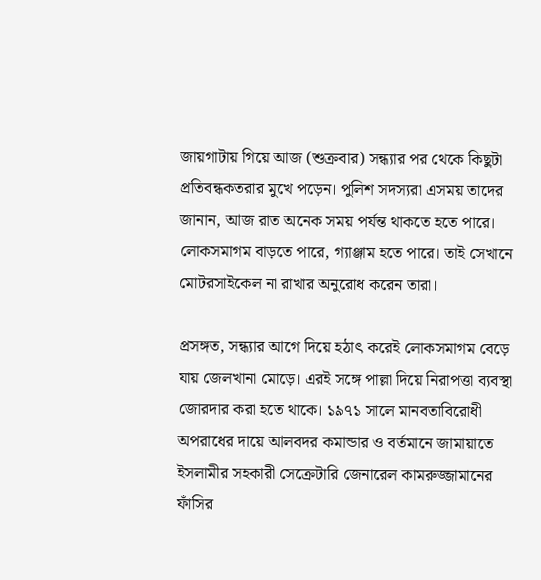জায়গাটায় গিয়ে আজ (শুক্রবার) সন্ধ্যার পর থেকে কিছুটা প্রতিবন্ধকতরার মুখে পড়েন। পুলিশ সদস্যরা এসময় তাদের জানান, আজ রাত অনেক সময় পর্যন্ত থাকতে হতে পারে। লোকসমাগম বাড়তে পারে, গ্যাঞ্জাম হতে পারে। তাই সেখানে মোটরসাইকেল না রাখার অনুরোধ করেন তারা।

প্রসঙ্গত, সন্ধ্যার আগে দিয়ে হঠাৎ করেই লোকসমাগম বেড়ে যায় জেলখানা মোড়ে। এরই সঙ্গে পাল্লা দিয়ে নিরাপত্তা ব্যবস্থা জোরদার করা হতে থাকে। ১৯৭১ সালে মানবতাবিরোধী অপরাধের দায়ে আলবদর কমান্ডার ও বর্তমানে জামায়াতে ইসলামীর সহকারী সেক্রেটারি জেনারেল কামরুজ্জামানের ফাঁসির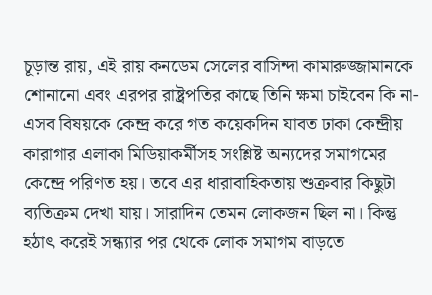চূড়ান্ত রায়, এই রায় কনডেম সেলের বাসিন্দা কামারুজ্জামানকে শোনানো এবং এরপর রাষ্ট্রপতির কাছে তিনি ক্ষমা চাইবেন কি না- এসব বিষয়কে কেন্দ্র করে গত কয়েকদিন যাবত ঢাকা কেন্দ্রীয় কারাগার এলাকা মিডিয়াকর্মীসহ সংশ্লিষ্ট অন্যদের সমাগমের কেন্দ্রে পরিণত হয়। তবে এর ধারাবাহিকতায় শুক্রবার কিছুটা ব্যতিক্রম দেখা যায়। সারাদিন তেমন লোকজন ছিল না। কিন্তু হঠাৎ করেই সন্ধ্যার পর থেকে লোক সমাগম বাড়তে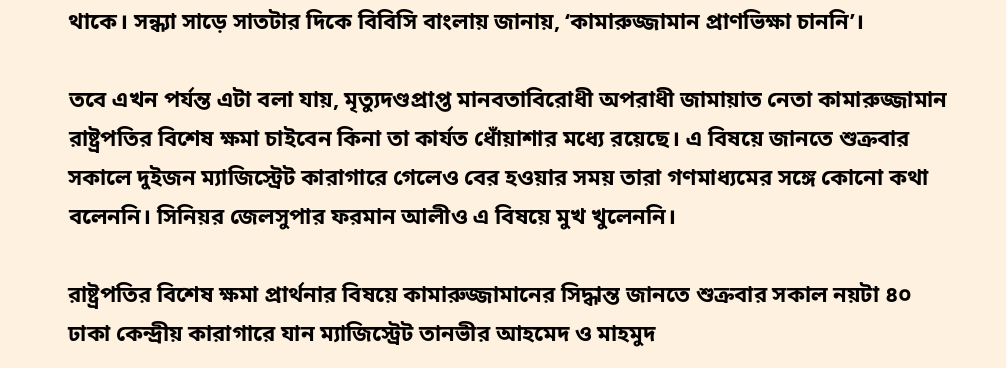থাকে। সন্ধ্যা সাড়ে সাতটার দিকে বিবিসি বাংলায় জানায়, ‘কামারুজ্জামান প্রাণভিক্ষা চাননি’।

তবে এখন পর্যন্ত এটা বলা যায়, মৃত্যুদণ্ডপ্রাপ্ত মানবতাবিরোধী অপরাধী জামায়াত নেতা কামারুজ্জামান রাষ্ট্রপতির বিশেষ ক্ষমা চাইবেন কিনা তা কার্যত ধোঁয়াশার মধ্যে রয়েছে। এ বিষয়ে জানতে শুক্রবার সকালে দুইজন ম্যাজিস্ট্রেট কারাগারে গেলেও বের হওয়ার সময় তারা গণমাধ্যমের সঙ্গে কোনো কথা বলেননি। সিনিয়র জেলসুপার ফরমান আলীও এ বিষয়ে মুখ খুলেননি।

রাষ্ট্রপতির বিশেষ ক্ষমা প্রার্থনার বিষয়ে কামারুজ্জামানের সিদ্ধান্ত জানতে শুক্রবার সকাল নয়টা ৪০ ঢাকা কেন্দ্রীয় কারাগারে যান ম্যাজিস্ট্রেট তানভীর আহমেদ ও মাহমুদ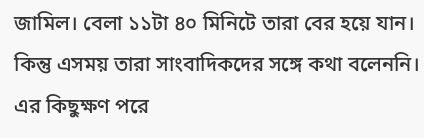জামিল। বেলা ১১টা ৪০ মিনিটে তারা বের হয়ে যান। কিন্তু এসময় তারা সাংবাদিকদের সঙ্গে কথা বলেননি। এর কিছুক্ষণ পরে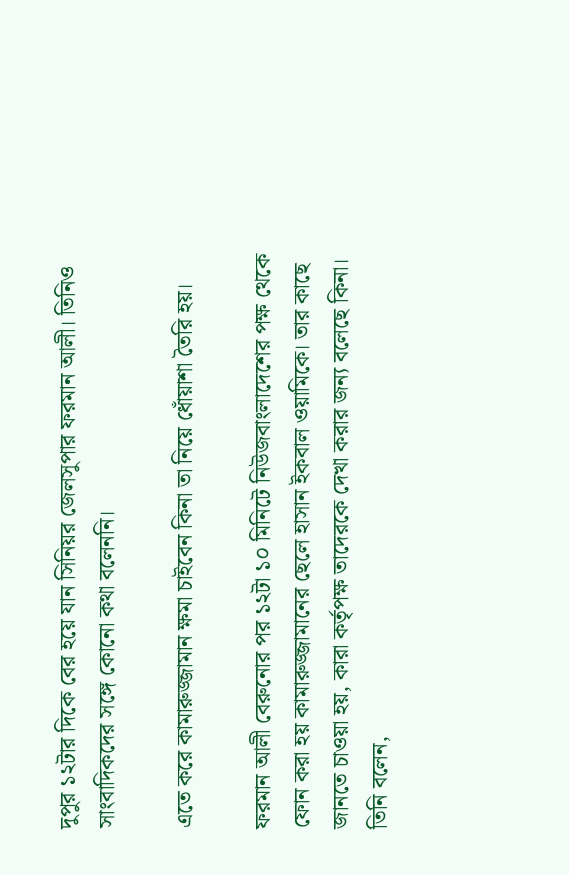দুপুর ১২টার দিকে বের হয়ে যান সিনিয়র জেলসুপার ফরমান আলী। তিনিও সাংবাদিকদের সঙ্গে কোনো কথা বলেননি।

এতে করে কামারুজ্জামান ক্ষমা চাইবেন কিনা তা নিয়ে ধোঁয়াশা তৈরি হয়।

ফরমান আলী বেরুনোর পর ১২টা ১০ মিনিটে নিউজবাংলাদেশের পক্ষ থেকে ফোন করা হয় কামারুজ্জামানের ছেলে হাসান ইকবাল ওয়ামিকে। তার কাছে জানতে চাওয়া হয়, কারা কর্তৃপক্ষ তাদেরকে দেখা করার জন্য বলেছে কিনা। তিনি বলেন,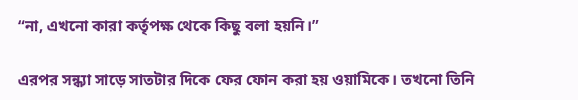“না, এখনো কারা কর্তৃপক্ষ থেকে কিছু বলা হয়নি।”

এরপর সন্ধ্যা সাড়ে সাতটার দিকে ফের ফোন করা হয় ওয়ামিকে। তখনো তিনি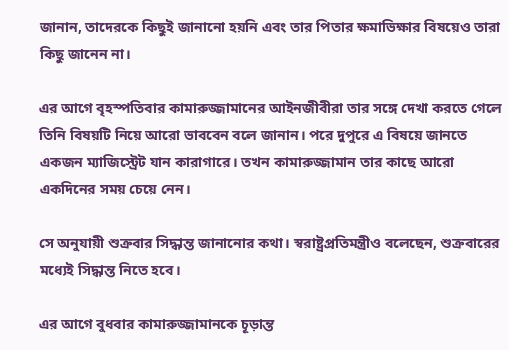জানান, তাদেরকে কিছুই জানানো হয়নি এবং তার পিতার ক্ষমাভিক্ষার বিষয়েও তারা কিছু জানেন না।

এর আগে বৃহস্পতিবার কামারুজ্জামানের আইনজীবীরা তার সঙ্গে দেখা করতে গেলে তিনি বিষয়টি নিয়ে আরো ভাববেন বলে জানান। পরে দুপুরে এ বিষয়ে জানতে একজন ম্যাজিস্ট্রেট যান কারাগারে। তখন কামারুজ্জামান তার কাছে আরো একদিনের সময় চেয়ে নেন।

সে অনুযায়ী শুক্রবার সিদ্ধান্ত জানানোর কথা। স্বরাষ্ট্রপ্রতিমন্ত্রীও বলেছেন, শুক্রবারের মধ্যেই সিদ্ধান্ত নিতে হবে।

এর আগে বুধবার কামারুজ্জামানকে চূড়ান্ত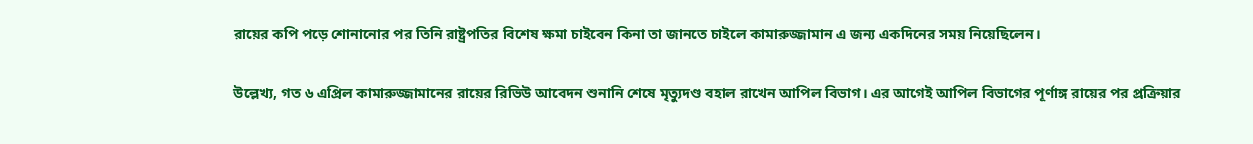রায়ের কপি পড়ে শোনানোর পর তিনি রাষ্ট্রপতির বিশেষ ক্ষমা চাইবেন কিনা তা জানতে চাইলে কামারুজ্জামান এ জন্য একদিনের সময় নিয়েছিলেন।

উল্লেখ্য, গত ৬ এপ্রিল কামারুজ্জামানের রায়ের রিভিউ আবেদন শুনানি শেষে মৃত্যুদণ্ড বহাল রাখেন আপিল বিভাগ। এর আগেই আপিল বিভাগের পূর্ণাঙ্গ রায়ের পর প্রক্রিয়ার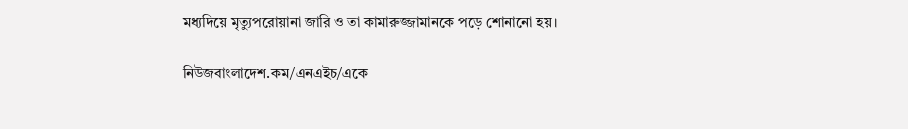মধ্যদিয়ে মৃত্যুপরোয়ানা জারি ও তা কামারুজ্জামানকে পড়ে শোনানো হয়।

নিউজবাংলাদেশ.কম/এনএইচ/একে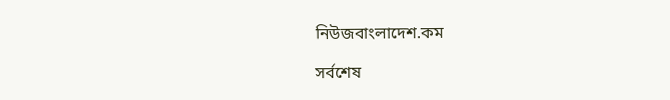নিউজবাংলাদেশ.কম

সর্বশেষ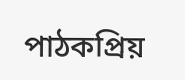পাঠকপ্রিয়